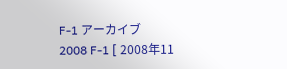F-1 アーカイブ
2008 F-1 [ 2008年11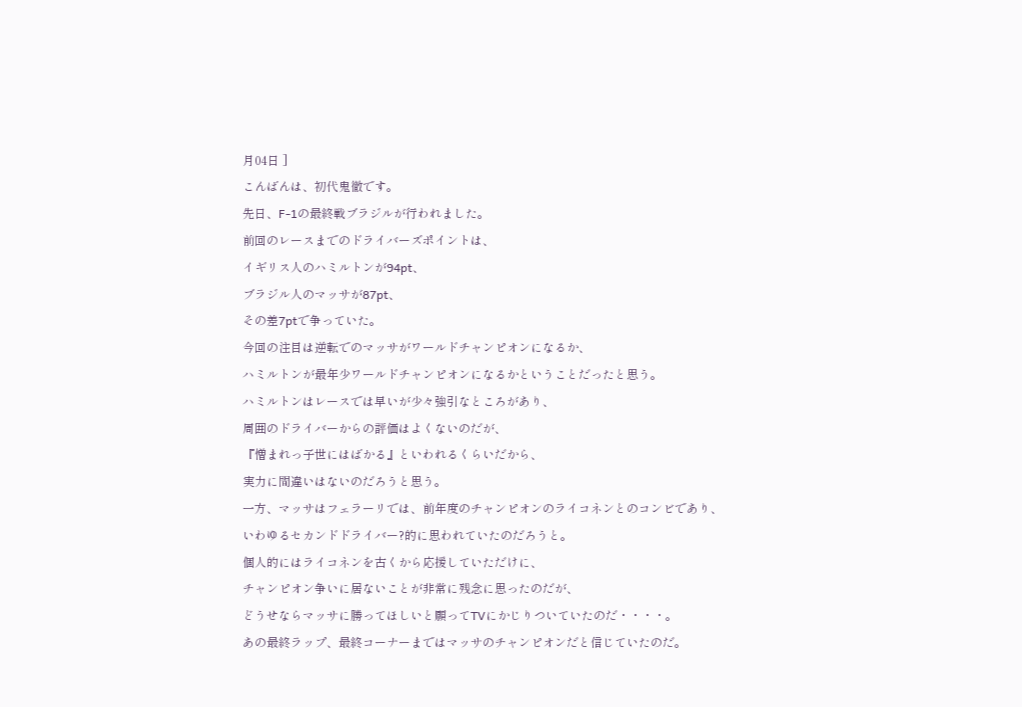月04日 ]
こんばんは、初代鬼徹です。
先日、F-1の最終戦ブラジルが行われました。
前回のレースまでのドライバーズポイントは、
イギリス人のハミルトンが94pt、
ブラジル人のマッサが87pt、
その差7ptで争っていた。
今回の注目は逆転でのマッサがワールドチャンピオンになるか、
ハミルトンが最年少ワールドチャンピオンになるかということだったと思う。
ハミルトンはレースでは早いが少々強引なところがあり、
周囲のドライバーからの評価はよくないのだが、
『憎まれっ子世にはばかる』といわれるくらいだから、
実力に間違いはないのだろうと思う。
一方、マッサはフェラーリでは、前年度のチャンピオンのライコネンとのコンビであり、
いわゆるセカンドドライバー?的に思われていたのだろうと。
個人的にはライコネンを古くから応援していただけに、
チャンピオン争いに居ないことが非常に残念に思ったのだが、
どうせならマッサに勝ってほしいと願ってTVにかじりついていたのだ・・・・。
あの最終ラップ、最終コーナーまではマッサのチャンピオンだと信じていたのだ。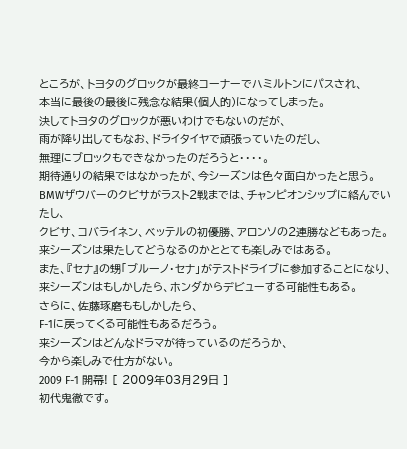ところが、トヨタのグロックが最終コーナーでハミルトンにパスされ、
本当に最後の最後に残念な結果(個人的)になってしまった。
決してトヨタのグロックが悪いわけでもないのだが、
雨が降り出してもなお、ドライタイヤで頑張っていたのだし、
無理にブロックもできなかったのだろうと・・・・。
期待通りの結果ではなかったが、今シーズンは色々面白かったと思う。
BMWザウバーのクビサがラスト2戦までは、チャンピオンシップに絡んでいたし、
クビサ、コバライネン、ベッテルの初優勝、アロンソの2連勝などもあった。
来シーズンは果たしてどうなるのかととても楽しみではある。
また、『セナ』の甥「ブルーノ・セナ」がテストドライブに参加することになり、
来シーズンはもしかしたら、ホンダからデビューする可能性もある。
さらに、佐藤琢磨ももしかしたら、
F-1に戻ってくる可能性もあるだろう。
来シーズンはどんなドラマが待っているのだろうか、
今から楽しみで仕方がない。
2009 F-1 開幕! [ 2009年03月29日 ]
初代鬼徹です。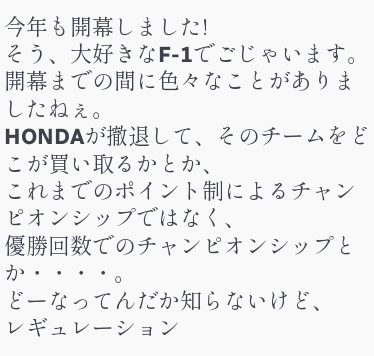今年も開幕しました!
そう、大好きなF-1でごじゃいます。
開幕までの間に色々なことがありましたねぇ。
HONDAが撤退して、そのチームをどこが買い取るかとか、
これまでのポイント制によるチャンピオンシップではなく、
優勝回数でのチャンピオンシップとか・・・・。
どーなってんだか知らないけど、
レギュレーション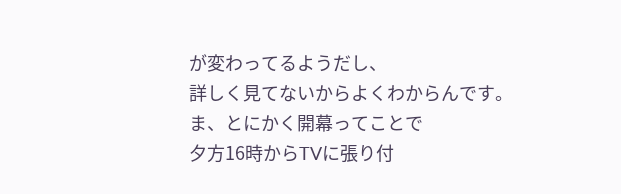が変わってるようだし、
詳しく見てないからよくわからんです。
ま、とにかく開幕ってことで
夕方16時からTVに張り付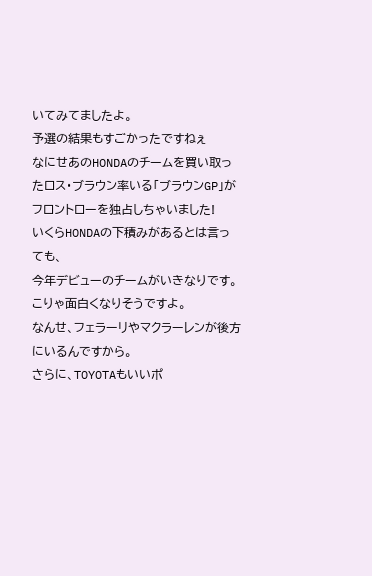いてみてましたよ。
予選の結果もすごかったですねぇ
なにせあのHONDAのチームを買い取ったロス・ブラウン率いる「ブラウンGP」が
フロントローを独占しちゃいました!
いくらHONDAの下積みがあるとは言っても、
今年デビューのチームがいきなりです。
こりゃ面白くなりそうですよ。
なんせ、フェラーリやマクラーレンが後方にいるんですから。
さらに、TOYOTAもいいポ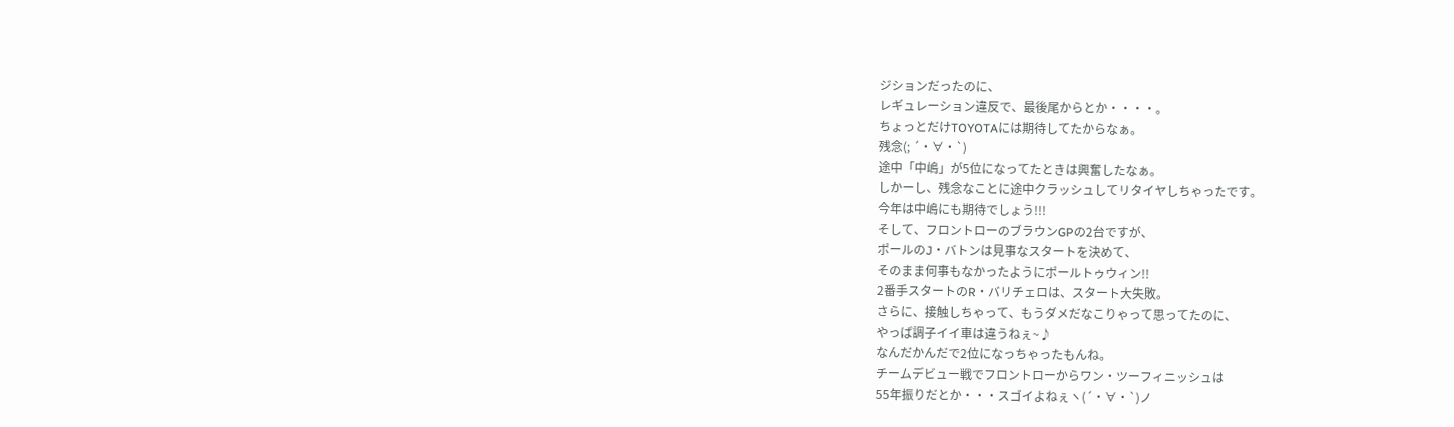ジションだったのに、
レギュレーション違反で、最後尾からとか・・・・。
ちょっとだけTOYOTAには期待してたからなぁ。
残念(; ´・∀・`)
途中「中嶋」が5位になってたときは興奮したなぁ。
しかーし、残念なことに途中クラッシュしてリタイヤしちゃったです。
今年は中嶋にも期待でしょう!!!
そして、フロントローのブラウンGPの2台ですが、
ポールのJ・バトンは見事なスタートを決めて、
そのまま何事もなかったようにポールトゥウィン!!
2番手スタートのR・バリチェロは、スタート大失敗。
さらに、接触しちゃって、もうダメだなこりゃって思ってたのに、
やっぱ調子イイ車は違うねぇ~♪
なんだかんだで2位になっちゃったもんね。
チームデビュー戦でフロントローからワン・ツーフィニッシュは
55年振りだとか・・・スゴイよねぇヽ(´・∀・`)ノ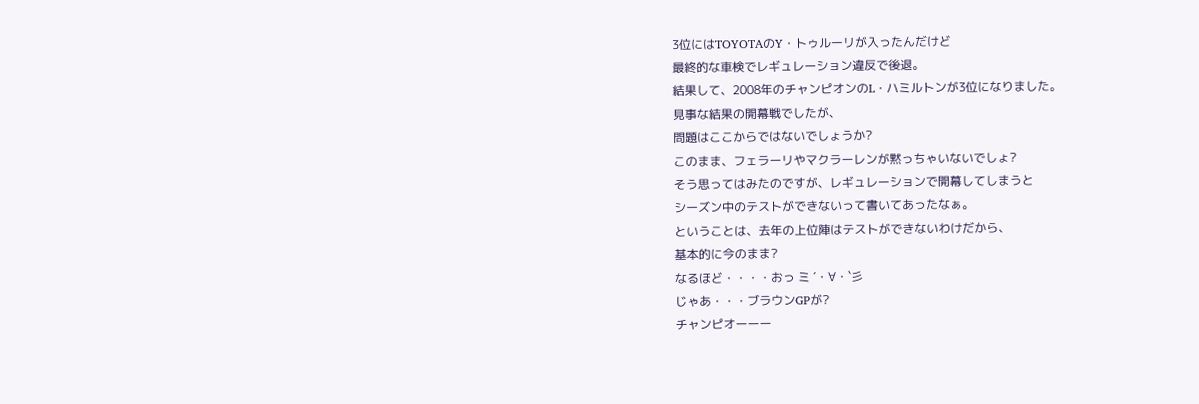3位にはTOYOTAのY・トゥルーリが入ったんだけど
最終的な車検でレギュレーション違反で後退。
結果して、2008年のチャンピオンのL・ハミルトンが3位になりました。
見事な結果の開幕戦でしたが、
問題はここからではないでしょうか?
このまま、フェラーリやマクラーレンが黙っちゃいないでしょ?
そう思ってはみたのですが、レギュレーションで開幕してしまうと
シーズン中のテストができないって書いてあったなぁ。
ということは、去年の上位陣はテストができないわけだから、
基本的に今のまま?
なるほど・・・・おっ ミ ´・∀・`彡
じゃあ・・・ブラウンGPが?
チャンピオーーー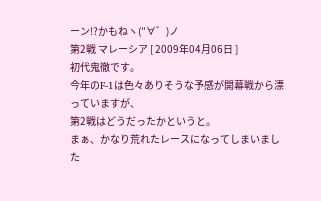ーン!?かもねヽ(″∀゛)ノ
第2戦 マレーシア [ 2009年04月06日 ]
初代鬼徹です。
今年のF-1は色々ありそうな予感が開幕戦から漂っていますが、
第2戦はどうだったかというと。
まぁ、かなり荒れたレースになってしまいました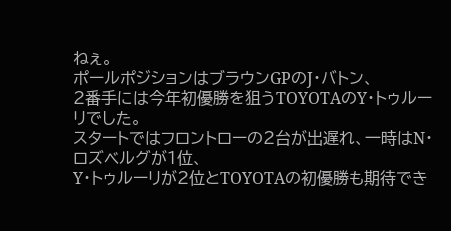ねぇ。
ポールポジションはブラウンGPのJ・バトン、
2番手には今年初優勝を狙うTOYOTAのY・トゥルーリでした。
スタートではフロントローの2台が出遅れ、一時はN・ロズベルグが1位、
Y・トゥルーリが2位とTOYOTAの初優勝も期待でき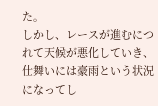た。
しかし、レースが進むにつれて天候が悪化していき、
仕舞いには豪雨という状況になってし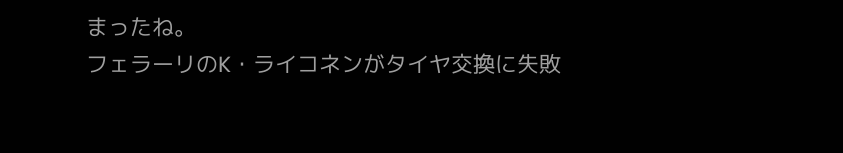まったね。
フェラーリのK・ライコネンがタイヤ交換に失敗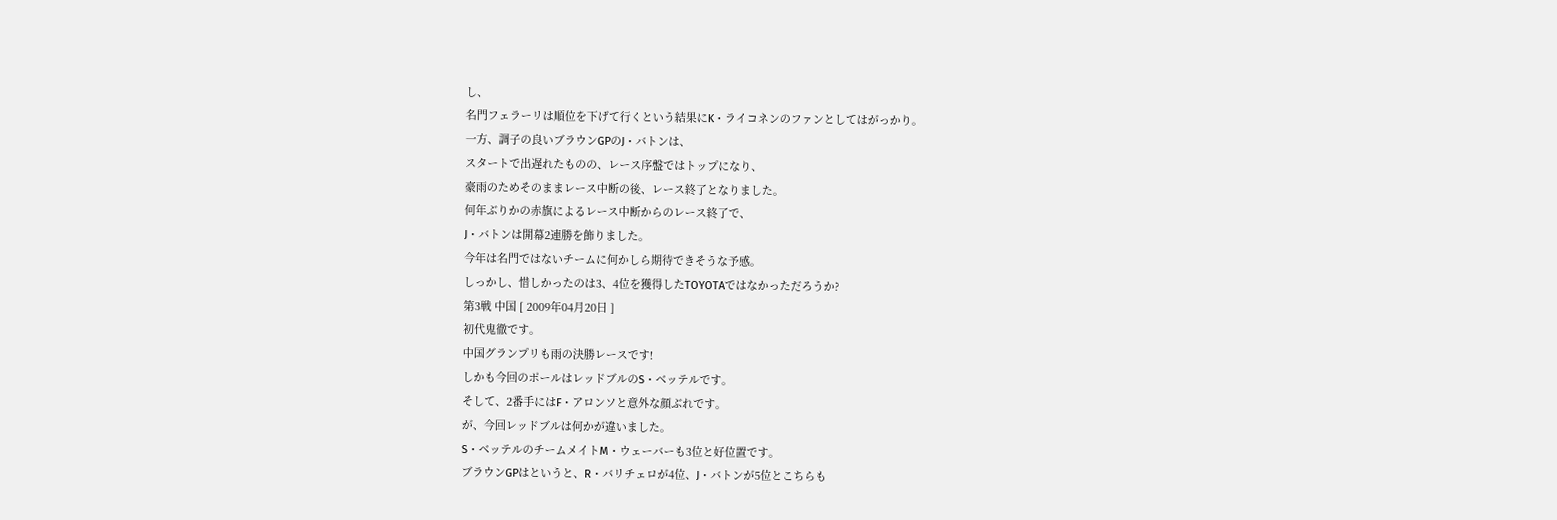し、
名門フェラーリは順位を下げて行くという結果にK・ライコネンのファンとしてはがっかり。
一方、調子の良いブラウンGPのJ・バトンは、
スタートで出遅れたものの、レース序盤ではトップになり、
豪雨のためそのままレース中断の後、レース終了となりました。
何年ぶりかの赤旗によるレース中断からのレース終了で、
J・バトンは開幕2連勝を飾りました。
今年は名門ではないチームに何かしら期待できそうな予感。
しっかし、惜しかったのは3、4位を獲得したTOYOTAではなかっただろうか?
第3戦 中国 [ 2009年04月20日 ]
初代鬼徹です。
中国グランプリも雨の決勝レースです!
しかも今回のポールはレッドブルのS・ベッテルです。
そして、2番手にはF・アロンソと意外な顔ぶれです。
が、今回レッドブルは何かが違いました。
S・ベッテルのチームメイトM・ウェーバーも3位と好位置です。
ブラウンGPはというと、R・バリチェロが4位、J・バトンが5位とこちらも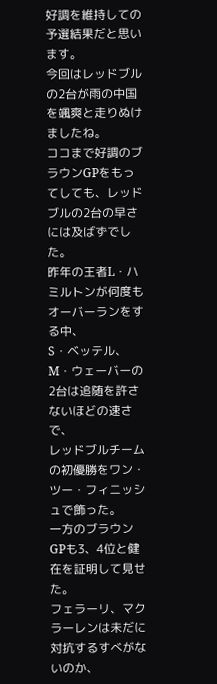好調を維持しての予選結果だと思います。
今回はレッドブルの2台が雨の中国を颯爽と走りぬけましたね。
ココまで好調のブラウンGPをもってしても、レッドブルの2台の早さには及ばずでした。
昨年の王者L・ハミルトンが何度もオーバーランをする中、
S・ベッテル、M・ウェーバーの2台は追随を許さないほどの速さで、
レッドブルチームの初優勝をワン・ツー・フィニッシュで飾った。
一方のブラウンGPも3、4位と健在を証明して見せた。
フェラーリ、マクラーレンは未だに対抗するすべがないのか、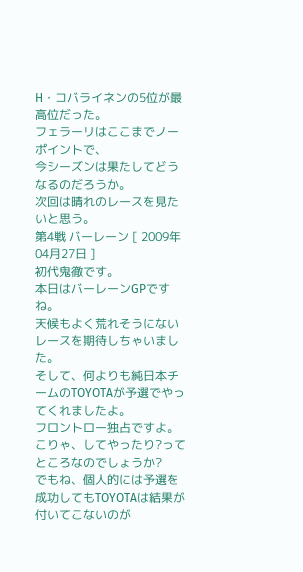H・コバライネンの5位が最高位だった。
フェラーリはここまでノーポイントで、
今シーズンは果たしてどうなるのだろうか。
次回は晴れのレースを見たいと思う。
第4戦 バーレーン [ 2009年04月27日 ]
初代鬼徹です。
本日はバーレーンGPですね。
天候もよく荒れそうにないレースを期待しちゃいました。
そして、何よりも純日本チームのTOYOTAが予選でやってくれましたよ。
フロントロー独占ですよ。
こりゃ、してやったり?ってところなのでしょうか?
でもね、個人的には予選を成功してもTOYOTAは結果が付いてこないのが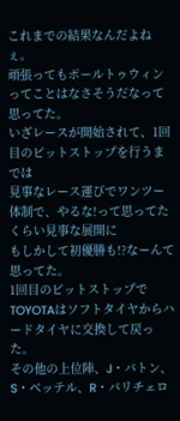これまでの結果なんだよねぇ。
頑張ってもポールトゥウィンってことはなさそうだなって思ってた。
いざレースが開始されて、1回目のピットストップを行うまでは
見事なレース運びでワンツー体制で、やるな!って思ってたくらい見事な展開に
もしかして初優勝も!?なーんて思ってた。
1回目のピットストップでTOYOTAはソフトタイヤからハードタイヤに交換して戻った。
その他の上位陣、J・バトン、S・ベッテル、R・バリチェロ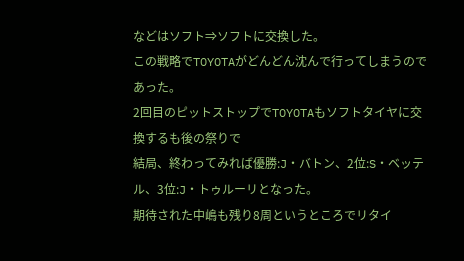などはソフト⇒ソフトに交換した。
この戦略でTOYOTAがどんどん沈んで行ってしまうのであった。
2回目のピットストップでTOYOTAもソフトタイヤに交換するも後の祭りで
結局、終わってみれば優勝:J・バトン、2位:S・ベッテル、3位:J・トゥルーリとなった。
期待された中嶋も残り8周というところでリタイ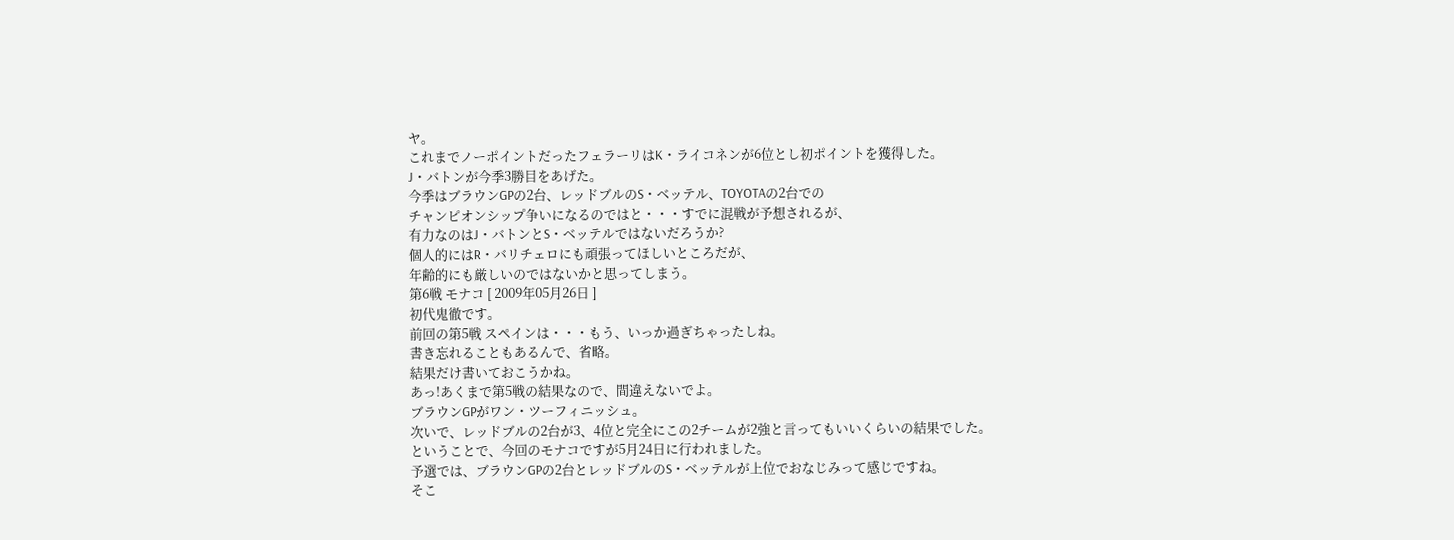ヤ。
これまでノーポイントだったフェラーリはK・ライコネンが6位とし初ポイントを獲得した。
J・バトンが今季3勝目をあげた。
今季はブラウンGPの2台、レッドブルのS・ベッテル、TOYOTAの2台での
チャンピオンシップ争いになるのではと・・・すでに混戦が予想されるが、
有力なのはJ・バトンとS・ベッテルではないだろうか?
個人的にはR・バリチェロにも頑張ってほしいところだが、
年齢的にも厳しいのではないかと思ってしまう。
第6戦 モナコ [ 2009年05月26日 ]
初代鬼徹です。
前回の第5戦 スペインは・・・もう、いっか過ぎちゃったしね。
書き忘れることもあるんで、省略。
結果だけ書いておこうかね。
あっ!あくまで第5戦の結果なので、間違えないでよ。
ブラウンGPがワン・ツーフィニッシュ。
次いで、レッドブルの2台が3、4位と完全にこの2チームが2強と言ってもいいくらいの結果でした。
ということで、今回のモナコですが5月24日に行われました。
予選では、ブラウンGPの2台とレッドブルのS・ベッテルが上位でおなじみって感じですね。
そこ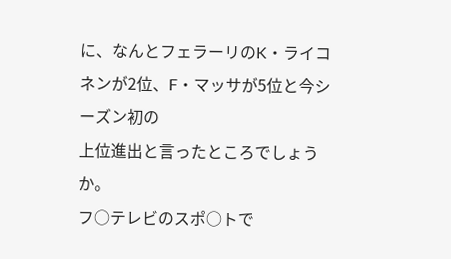に、なんとフェラーリのK・ライコネンが2位、F・マッサが5位と今シーズン初の
上位進出と言ったところでしょうか。
フ○テレビのスポ○トで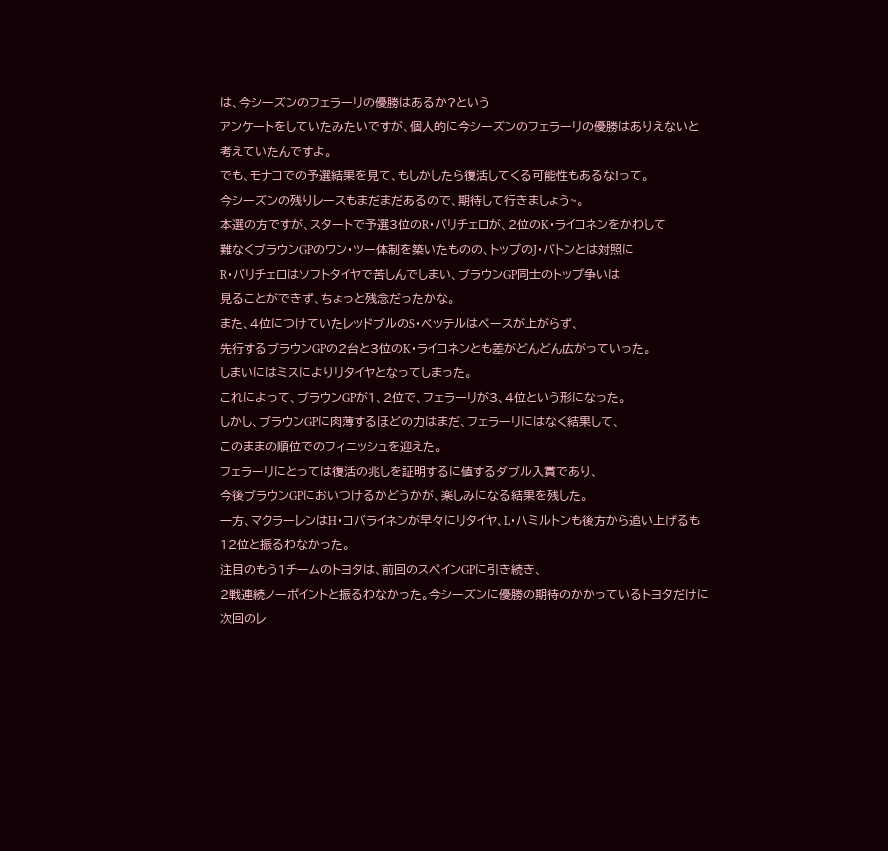は、今シーズンのフェラーリの優勝はあるか?という
アンケートをしていたみたいですが、個人的に今シーズンのフェラーリの優勝はありえないと
考えていたんですよ。
でも、モナコでの予選結果を見て、もしかしたら復活してくる可能性もあるな!って。
今シーズンの残りレースもまだまだあるので、期待して行きましょう~。
本選の方ですが、スタートで予選3位のR・バリチェロが、2位のK・ライコネンをかわして
難なくブラウンGPのワン・ツー体制を築いたものの、トップのJ・バトンとは対照に
R・バリチェロはソフトタイヤで苦しんでしまい、ブラウンGP同士のトップ争いは
見ることができず、ちょっと残念だったかな。
また、4位につけていたレッドブルのS・ベッテルはペースが上がらず、
先行するブラウンGPの2台と3位のK・ライコネンとも差がどんどん広がっていった。
しまいにはミスによりリタイヤとなってしまった。
これによって、ブラウンGPが1、2位で、フェラーリが3、4位という形になった。
しかし、ブラウンGPに肉薄するほどの力はまだ、フェラーリにはなく結果して、
このままの順位でのフィニッシュを迎えた。
フェラーリにとっては復活の兆しを証明するに値するダブル入賞であり、
今後ブラウンGPにおいつけるかどうかが、楽しみになる結果を残した。
一方、マクラーレンはH・コバライネンが早々にリタイヤ、L・ハミルトンも後方から追い上げるも
12位と振るわなかった。
注目のもう1チームのトヨタは、前回のスペインGPに引き続き、
2戦連続ノーポイントと振るわなかった。今シーズンに優勝の期待のかかっているトヨタだけに
次回のレ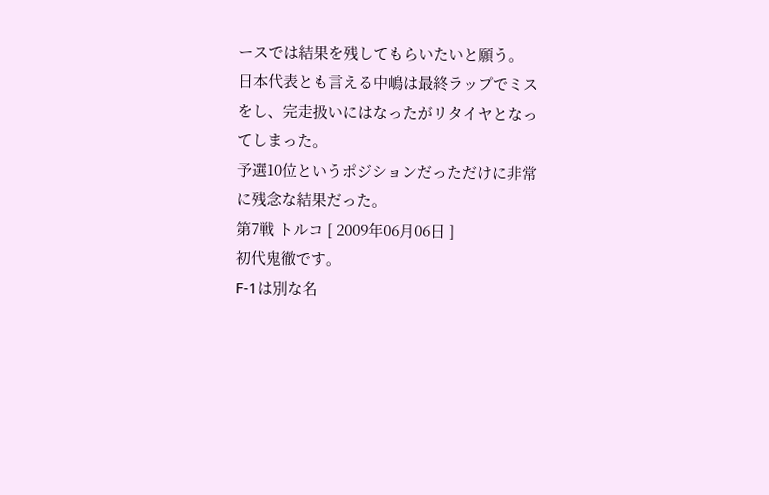ースでは結果を残してもらいたいと願う。
日本代表とも言える中嶋は最終ラップでミスをし、完走扱いにはなったがリタイヤとなってしまった。
予選10位というポジションだっただけに非常に残念な結果だった。
第7戦 トルコ [ 2009年06月06日 ]
初代鬼徹です。
F-1は別な名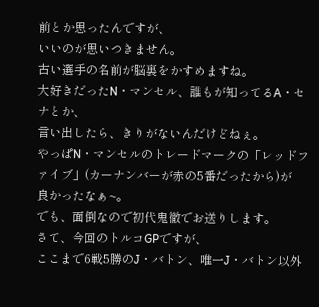前とか思ったんですが、
いいのが思いつきません。
古い選手の名前が脳裏をかすめますね。
大好きだったN・マンセル、誰もが知ってるA・セナとか、
言い出したら、きりがないんだけどねぇ。
やっぱN・マンセルのトレードマークの「レッドファイブ」(カーナンバーが赤の5番だったから)が
良かったなぁ~。
でも、面倒なので初代鬼徹でお送りします。
さて、今回のトルコGPですが、
ここまで6戦5勝のJ・バトン、唯一J・バトン以外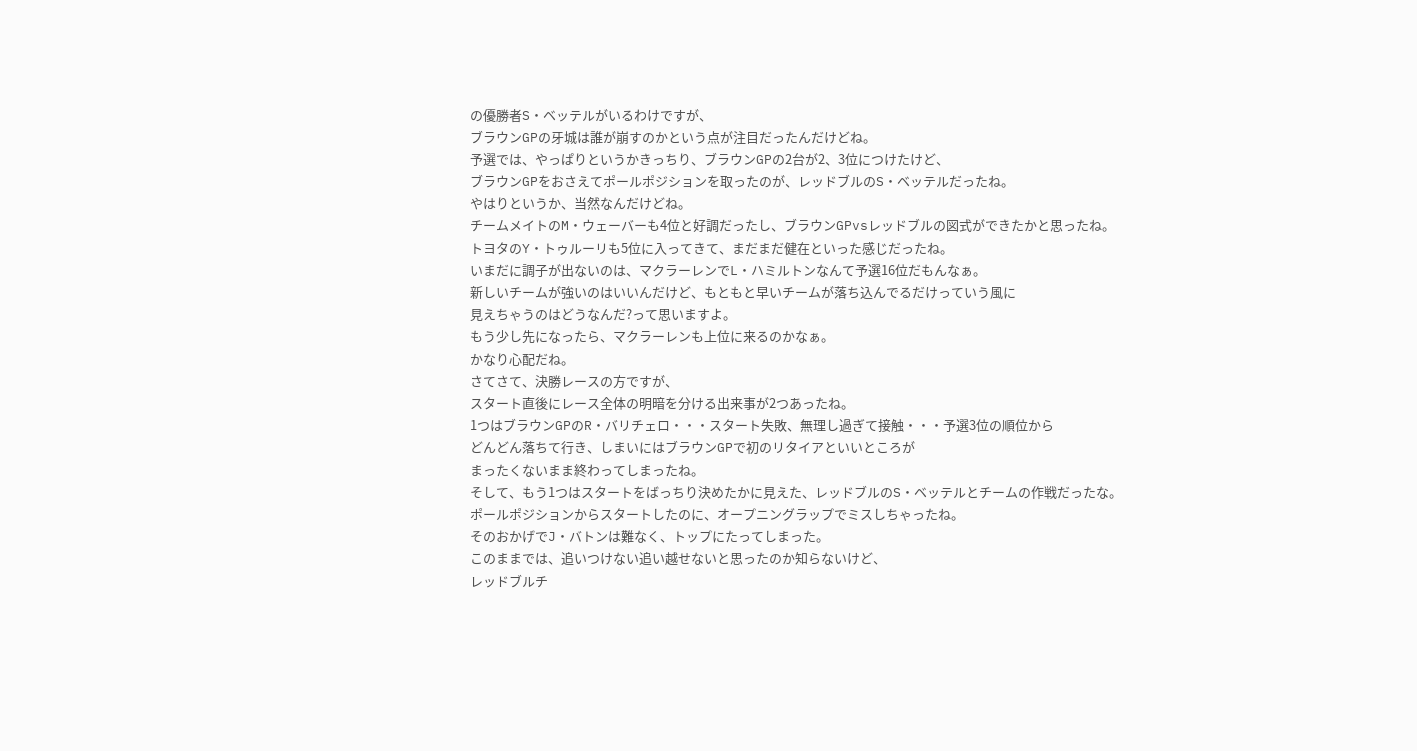の優勝者S・ベッテルがいるわけですが、
ブラウンGPの牙城は誰が崩すのかという点が注目だったんだけどね。
予選では、やっぱりというかきっちり、ブラウンGPの2台が2、3位につけたけど、
ブラウンGPをおさえてポールポジションを取ったのが、レッドブルのS・ベッテルだったね。
やはりというか、当然なんだけどね。
チームメイトのM・ウェーバーも4位と好調だったし、ブラウンGPvsレッドブルの図式ができたかと思ったね。
トヨタのY・トゥルーリも5位に入ってきて、まだまだ健在といった感じだったね。
いまだに調子が出ないのは、マクラーレンでL・ハミルトンなんて予選16位だもんなぁ。
新しいチームが強いのはいいんだけど、もともと早いチームが落ち込んでるだけっていう風に
見えちゃうのはどうなんだ?って思いますよ。
もう少し先になったら、マクラーレンも上位に来るのかなぁ。
かなり心配だね。
さてさて、決勝レースの方ですが、
スタート直後にレース全体の明暗を分ける出来事が2つあったね。
1つはブラウンGPのR・バリチェロ・・・スタート失敗、無理し過ぎて接触・・・予選3位の順位から
どんどん落ちて行き、しまいにはブラウンGPで初のリタイアといいところが
まったくないまま終わってしまったね。
そして、もう1つはスタートをばっちり決めたかに見えた、レッドブルのS・ベッテルとチームの作戦だったな。
ポールポジションからスタートしたのに、オープニングラップでミスしちゃったね。
そのおかげでJ・バトンは難なく、トップにたってしまった。
このままでは、追いつけない追い越せないと思ったのか知らないけど、
レッドブルチ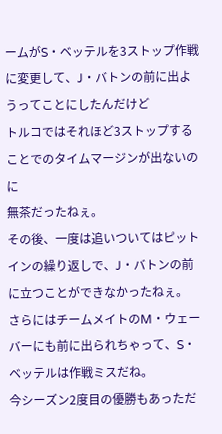ームがS・ベッテルを3ストップ作戦に変更して、J・バトンの前に出ようってことにしたんだけど
トルコではそれほど3ストップすることでのタイムマージンが出ないのに
無茶だったねぇ。
その後、一度は追いついてはピットインの繰り返しで、J・バトンの前に立つことができなかったねぇ。
さらにはチームメイトのM・ウェーバーにも前に出られちゃって、S・ベッテルは作戦ミスだね。
今シーズン2度目の優勝もあっただ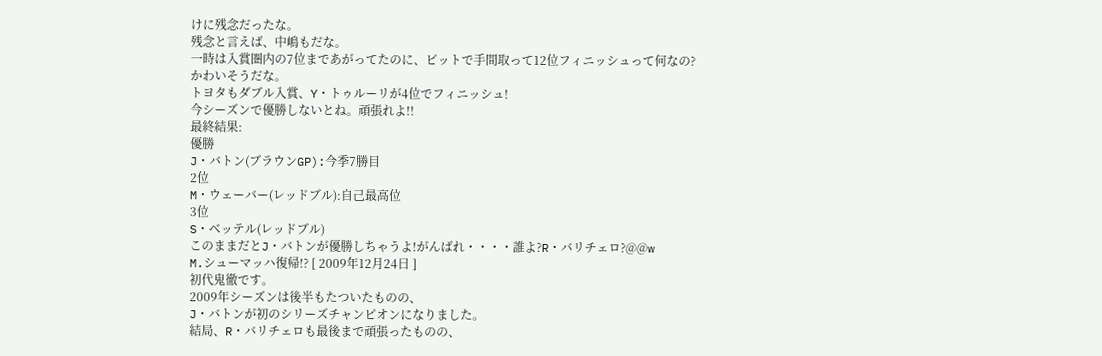けに残念だったな。
残念と言えば、中嶋もだな。
一時は入賞圏内の7位まであがってたのに、ピットで手間取って12位フィニッシュって何なの?
かわいそうだな。
トヨタもダブル入賞、Y・トゥルーリが4位でフィニッシュ!
今シーズンで優勝しないとね。頑張れよ!!
最終結果:
優勝
J・バトン(ブラウンGP):今季7勝目
2位
M・ウェーバー(レッドブル):自己最高位
3位
S・ベッテル(レッドブル)
このままだとJ・バトンが優勝しちゃうよ!がんばれ・・・・誰よ?R・バリチェロ?@@w
M.シューマッハ復帰!? [ 2009年12月24日 ]
初代鬼徹です。
2009年シーズンは後半もたついたものの、
J・バトンが初のシリーズチャンピオンになりました。
結局、R・バリチェロも最後まで頑張ったものの、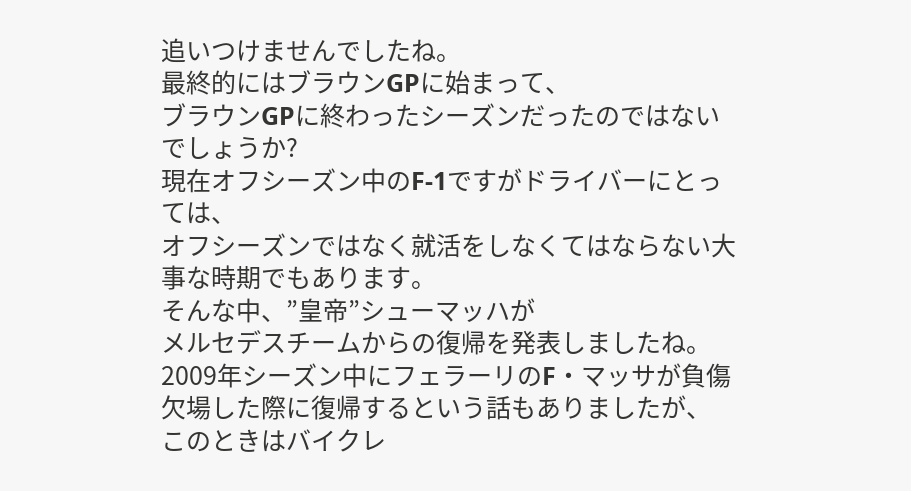追いつけませんでしたね。
最終的にはブラウンGPに始まって、
ブラウンGPに終わったシーズンだったのではないでしょうか?
現在オフシーズン中のF-1ですがドライバーにとっては、
オフシーズンではなく就活をしなくてはならない大事な時期でもあります。
そんな中、”皇帝”シューマッハが
メルセデスチームからの復帰を発表しましたね。
2009年シーズン中にフェラーリのF・マッサが負傷欠場した際に復帰するという話もありましたが、
このときはバイクレ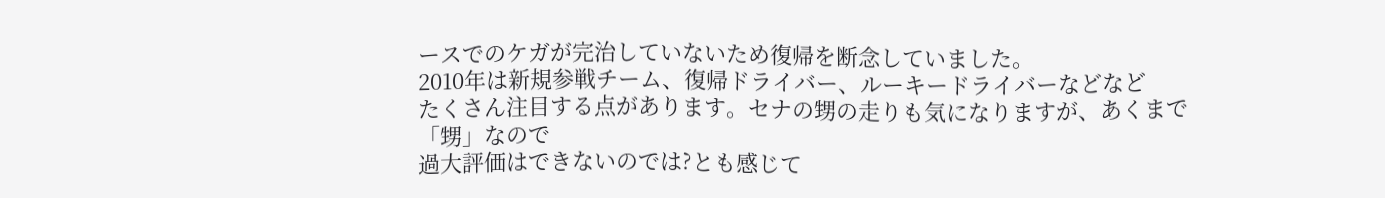ースでのケガが完治していないため復帰を断念していました。
2010年は新規参戦チーム、復帰ドライバー、ルーキードライバーなどなど
たくさん注目する点があります。セナの甥の走りも気になりますが、あくまで「甥」なので
過大評価はできないのでは?とも感じて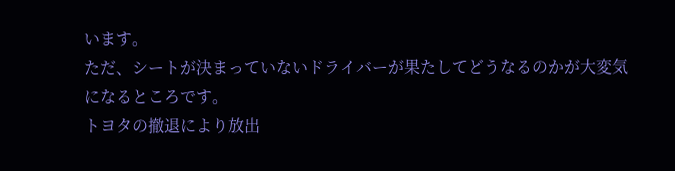います。
ただ、シートが決まっていないドライバーが果たしてどうなるのかが大変気になるところです。
トヨタの撤退により放出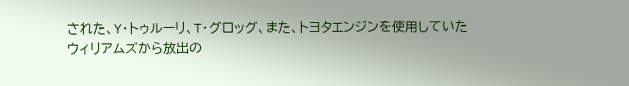された、Y・トゥルーリ、T・グロッグ、また、トヨタエンジンを使用していた
ウィリアムズから放出の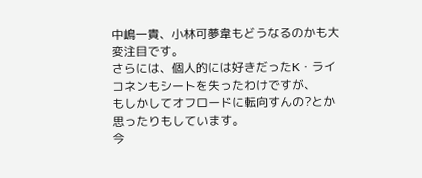中嶋一貴、小林可夢韋もどうなるのかも大変注目です。
さらには、個人的には好きだったK・ライコネンもシートを失ったわけですが、
もしかしてオフロードに転向すんの?とか思ったりもしています。
今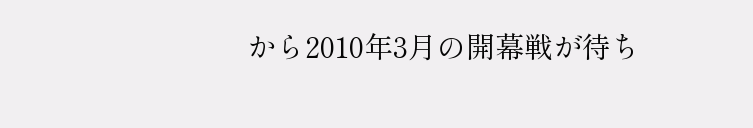から2010年3月の開幕戦が待ち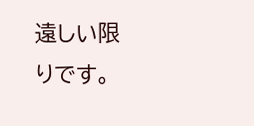遠しい限りです。